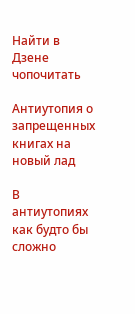Найти в Дзене
чопочитать

Антиутопия о запрещенных книгах на новый лад

В антиутопиях как будто бы сложно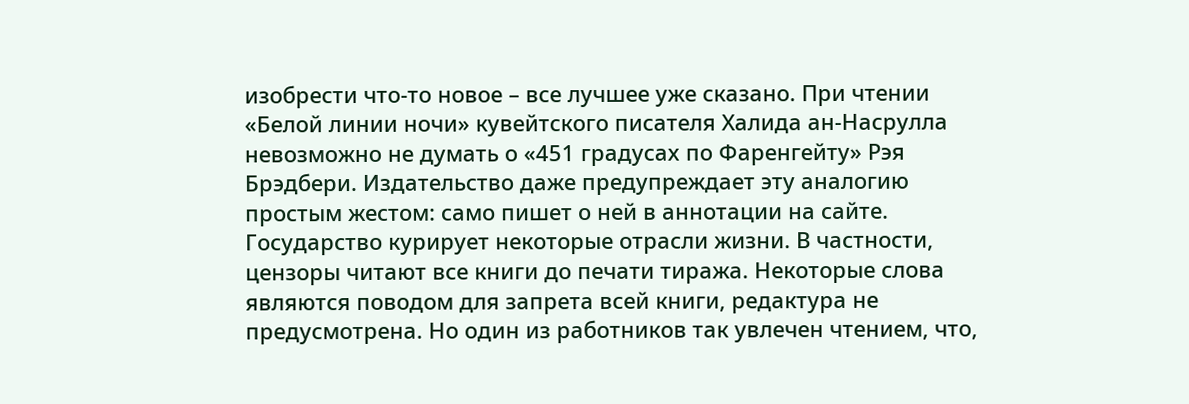изобрести что-то новое – все лучшее уже сказано. При чтении «Белой линии ночи» кувейтского писателя Халида ан-Насрулла невозможно не думать о «451 градусах по Фаренгейту» Рэя Брэдбери. Издательство даже предупреждает эту аналогию простым жестом: само пишет о ней в аннотации на сайте. Государство курирует некоторые отрасли жизни. В частности, цензоры читают все книги до печати тиража. Некоторые слова являются поводом для запрета всей книги, редактура не предусмотрена. Но один из работников так увлечен чтением, что,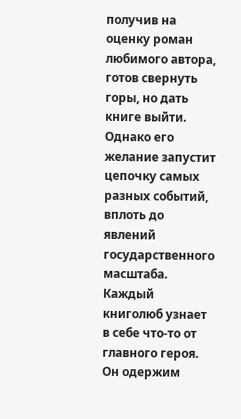получив на оценку роман любимого автора, готов свернуть горы, но дать книге выйти. Однако его желание запустит цепочку самых разных событий, вплоть до явлений государственного масштаба. Каждый книголюб узнает в себе что-то от главного героя. Он одержим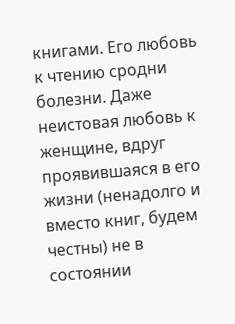книгами. Его любовь к чтению сродни болезни. Даже неистовая любовь к женщине, вдруг проявившаяся в его жизни (ненадолго и вместо книг, будем честны) не в состоянии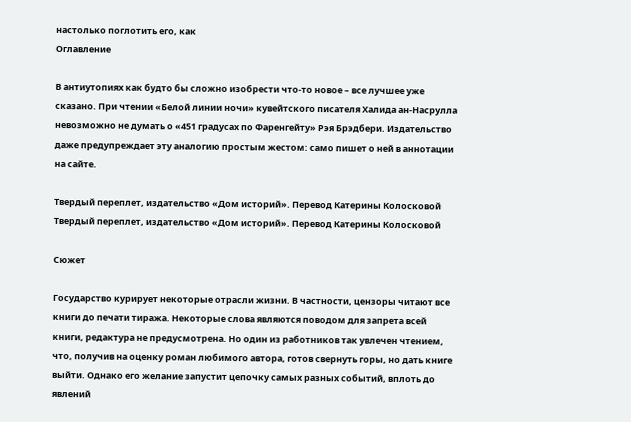настолько поглотить его, как
Оглавление

В антиутопиях как будто бы сложно изобрести что-то новое – все лучшее уже сказано. При чтении «Белой линии ночи» кувейтского писателя Халида ан-Насрулла невозможно не думать о «451 градусах по Фаренгейту» Рэя Брэдбери. Издательство даже предупреждает эту аналогию простым жестом: само пишет о ней в аннотации на сайте.

Твердый переплет, издательство «Дом историй». Перевод Катерины Колосковой
Твердый переплет, издательство «Дом историй». Перевод Катерины Колосковой

Сюжет

Государство курирует некоторые отрасли жизни. В частности, цензоры читают все книги до печати тиража. Некоторые слова являются поводом для запрета всей книги, редактура не предусмотрена. Но один из работников так увлечен чтением, что, получив на оценку роман любимого автора, готов свернуть горы, но дать книге выйти. Однако его желание запустит цепочку самых разных событий, вплоть до явлений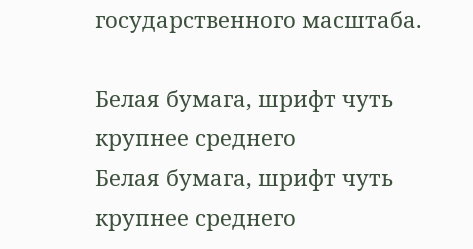государственного масштаба.

Белая бумага, шрифт чуть крупнее среднего
Белая бумага, шрифт чуть крупнее среднего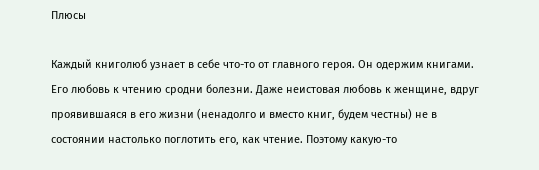Плюсы

Каждый книголюб узнает в себе что-то от главного героя. Он одержим книгами. Его любовь к чтению сродни болезни. Даже неистовая любовь к женщине, вдруг проявившаяся в его жизни (ненадолго и вместо книг, будем честны) не в состоянии настолько поглотить его, как чтение. Поэтому какую-то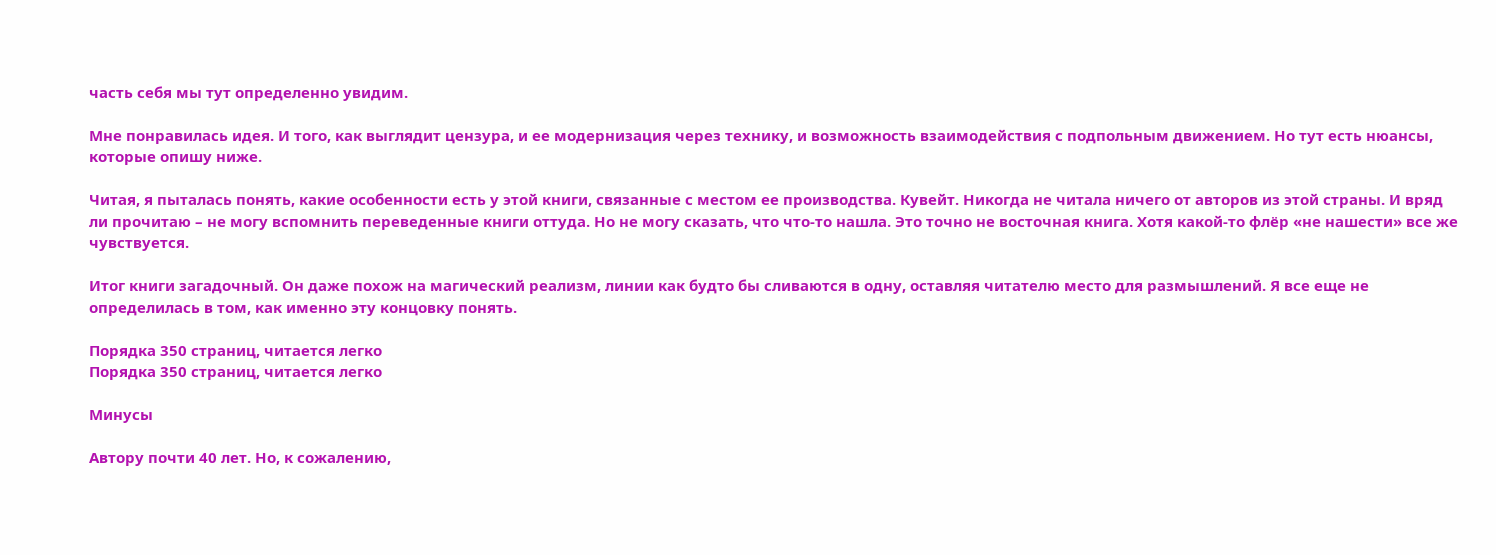часть себя мы тут определенно увидим.

Мне понравилась идея. И того, как выглядит цензура, и ее модернизация через технику, и возможность взаимодействия с подпольным движением. Но тут есть нюансы, которые опишу ниже.

Читая, я пыталась понять, какие особенности есть у этой книги, связанные с местом ее производства. Кувейт. Никогда не читала ничего от авторов из этой страны. И вряд ли прочитаю – не могу вспомнить переведенные книги оттуда. Но не могу сказать, что что-то нашла. Это точно не восточная книга. Хотя какой-то флёр «не нашести» все же чувствуется.

Итог книги загадочный. Он даже похож на магический реализм, линии как будто бы сливаются в одну, оставляя читателю место для размышлений. Я все еще не определилась в том, как именно эту концовку понять.

Порядка 350 страниц, читается легко
Порядка 350 страниц, читается легко

Минусы

Автору почти 40 лет. Но, к сожалению,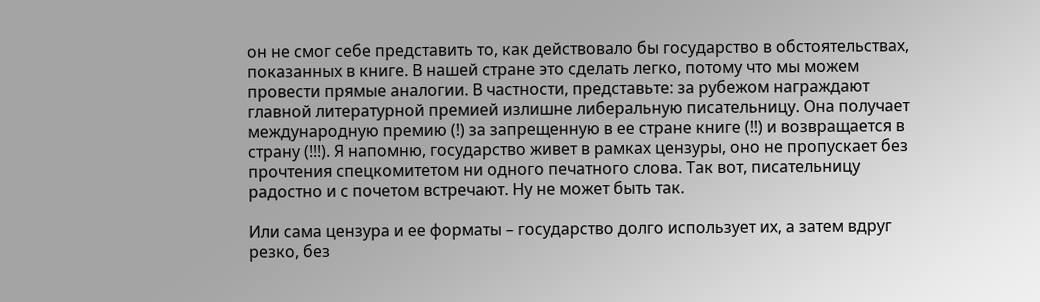он не смог себе представить то, как действовало бы государство в обстоятельствах, показанных в книге. В нашей стране это сделать легко, потому что мы можем провести прямые аналогии. В частности, представьте: за рубежом награждают главной литературной премией излишне либеральную писательницу. Она получает международную премию (!) за запрещенную в ее стране книге (!!) и возвращается в страну (!!!). Я напомню, государство живет в рамках цензуры, оно не пропускает без прочтения спецкомитетом ни одного печатного слова. Так вот, писательницу радостно и с почетом встречают. Ну не может быть так.

Или сама цензура и ее форматы – государство долго использует их, а затем вдруг резко, без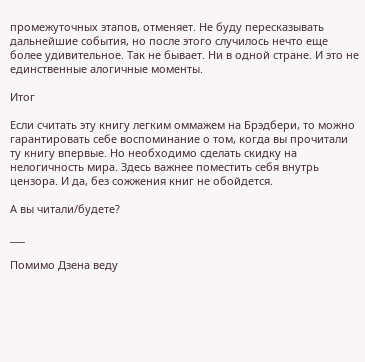промежуточных этапов, отменяет. Не буду пересказывать дальнейшие события, но после этого случилось нечто еще более удивительное. Так не бывает. Ни в одной стране. И это не единственные алогичные моменты.

Итог

Если считать эту книгу легким оммажем на Брэдбери, то можно гарантировать себе воспоминание о том, когда вы прочитали ту книгу впервые. Но необходимо сделать скидку на нелогичность мира. Здесь важнее поместить себя внутрь цензора. И да, без сожжения книг не обойдется.

А вы читали/будете?

___

Помимо Дзена веду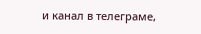и канал в телеграме,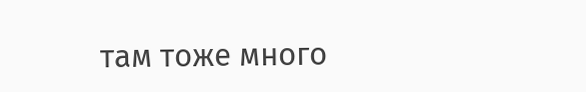там тоже много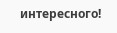интересного!